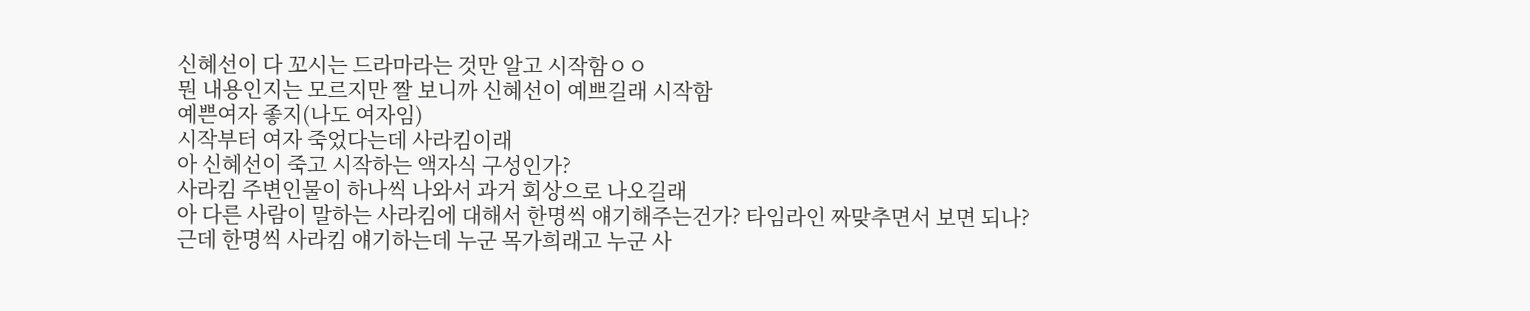신혜선이 다 꼬시는 드라마라는 것만 알고 시작함ㅇㅇ
뭔 내용인지는 모르지만 짤 보니까 신혜선이 예쁘길래 시작함
예쁜여자 좋지(나도 여자임)
시작부터 여자 죽었다는데 사라킴이래
아 신혜선이 죽고 시작하는 액자식 구성인가?
사라킴 주변인물이 하나씩 나와서 과거 회상으로 나오길래
아 다른 사람이 말하는 사라킴에 대해서 한명씩 얘기해주는건가? 타임라인 짜맞추면서 보면 되나?
근데 한명씩 사라킴 얘기하는데 누군 목가희래고 누군 사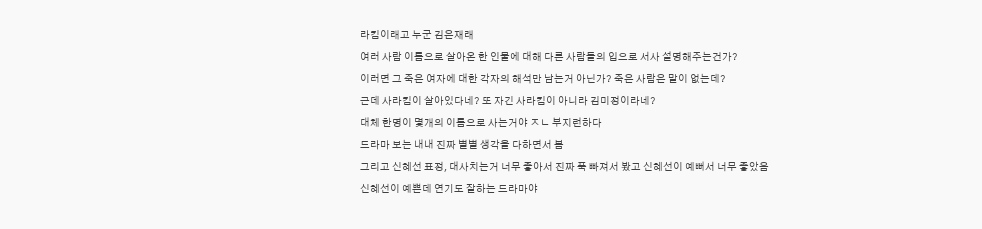라킴이래고 누군 김은재래
여러 사람 이름으로 살아온 한 인물에 대해 다른 사람들의 입으로 서사 설명해주는건가?
이러면 그 죽은 여자에 대한 각자의 해석만 남는거 아닌가? 죽은 사람은 말이 없는데?
근데 사라킴이 살아있다네? 또 자긴 사라킴이 아니라 김미정이라네?
대체 한명이 몇개의 이름으로 사는거야 ㅈㄴ 부지런하다
드라마 보는 내내 진짜 별별 생각을 다하면서 봄
그리고 신혜선 표정, 대사치는거 너무 좋아서 진짜 푹 빠져서 봤고 신혜선이 예뻐서 너무 좋았음
신혜선이 예쁜데 연기도 잘하는 드라마야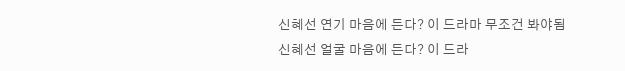신혜선 연기 마음에 든다? 이 드라마 무조건 봐야됨
신혜선 얼굴 마음에 든다? 이 드라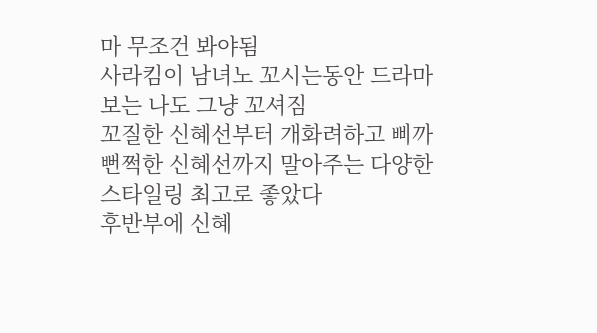마 무조건 봐야됨
사라킴이 남녀노 꼬시는동안 드라마 보는 나도 그냥 꼬셔짐
꼬질한 신혜선부터 개화려하고 삐까뻔쩍한 신혜선까지 말아주는 다양한 스타일링 최고로 좋았다
후반부에 신혜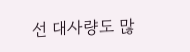선 대사량도 많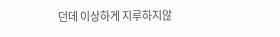던데 이상하게 지루하지않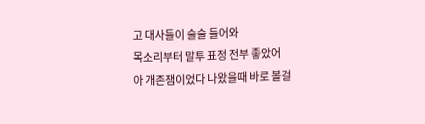고 대사들이 술술 들어와
목소리부터 말투 표정 전부 좋았어
아 개존잼이었다 나왔을때 바로 볼걸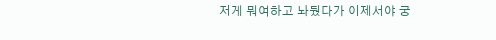저게 뭐여하고 놔뒀다가 이제서야 궁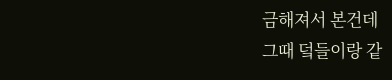금해져서 본건데
그때 덬들이랑 같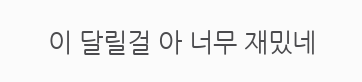이 달릴걸 아 너무 재밌네